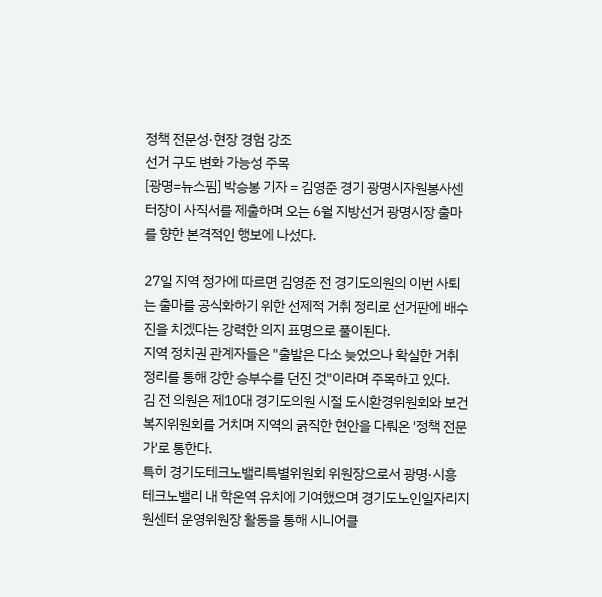정책 전문성·현장 경험 강조
선거 구도 변화 가능성 주목
[광명=뉴스핌] 박승봉 기자 = 김영준 경기 광명시자원봉사센터장이 사직서를 제출하며 오는 6월 지방선거 광명시장 출마를 향한 본격적인 행보에 나섰다.

27일 지역 정가에 따르면 김영준 전 경기도의원의 이번 사퇴는 출마를 공식화하기 위한 선제적 거취 정리로 선거판에 배수진을 치겠다는 강력한 의지 표명으로 풀이된다.
지역 정치권 관계자들은 "출발은 다소 늦었으나 확실한 거취 정리를 통해 강한 승부수를 던진 것"이라며 주목하고 있다.
김 전 의원은 제10대 경기도의원 시절 도시환경위원회와 보건복지위원회를 거치며 지역의 굵직한 현안을 다뤄온 '정책 전문가'로 통한다.
특히 경기도테크노밸리특별위원회 위원장으로서 광명·시흥 테크노밸리 내 학온역 유치에 기여했으며 경기도노인일자리지원센터 운영위원장 활동을 통해 시니어클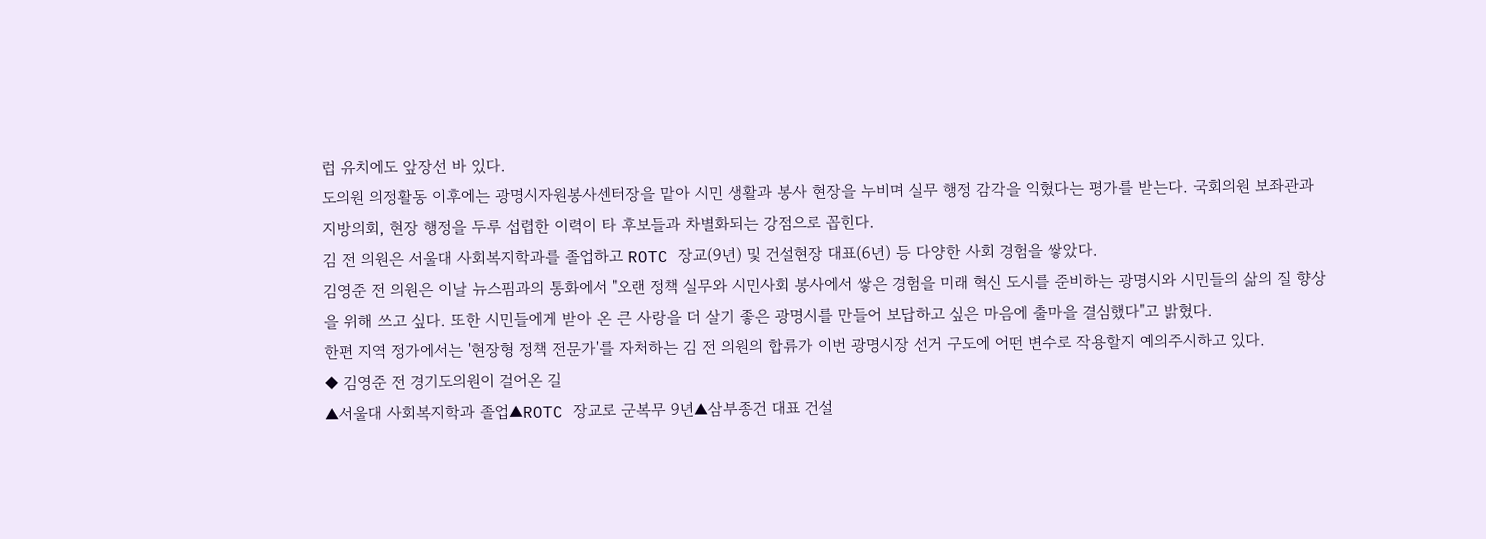럽 유치에도 앞장선 바 있다.
도의원 의정활동 이후에는 광명시자원봉사센터장을 맡아 시민 생활과 봉사 현장을 누비며 실무 행정 감각을 익혔다는 평가를 받는다. 국회의원 보좌관과 지방의회, 현장 행정을 두루 섭렵한 이력이 타 후보들과 차별화되는 강점으로 꼽힌다.
김 전 의원은 서울대 사회복지학과를 졸업하고 ROTC 장교(9년) 및 건설현장 대표(6년) 등 다양한 사회 경험을 쌓았다.
김영준 전 의원은 이날 뉴스핌과의 통화에서 "오랜 정책 실무와 시민사회 봉사에서 쌓은 경험을 미래 혁신 도시를 준비하는 광명시와 시민들의 삶의 질 향상을 위해 쓰고 싶다. 또한 시민들에게 받아 온 큰 사랑을 더 살기 좋은 광명시를 만들어 보답하고 싶은 마음에 출마을 결심했다"고 밝혔다.
한편 지역 정가에서는 '현장형 정책 전문가'를 자처하는 김 전 의원의 합류가 이번 광명시장 선거 구도에 어떤 변수로 작용할지 예의주시하고 있다.
◆ 김영준 전 경기도의원이 걸어온 길
▲서울대 사회복지학과 졸업▲ROTC 장교로 군복무 9년▲삼부종건 대표 건설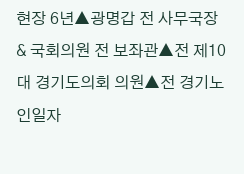현장 6년▲광명갑 전 사무국장 & 국회의원 전 보좌관▲전 제10대 경기도의회 의원▲전 경기노인일자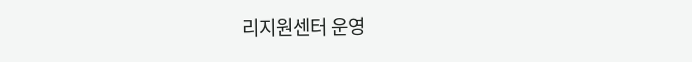리지원센터 운영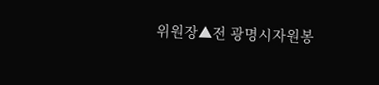위원장▲전 광명시자원봉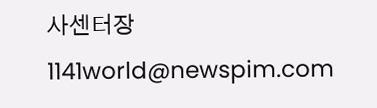사센터장
1141world@newspim.com